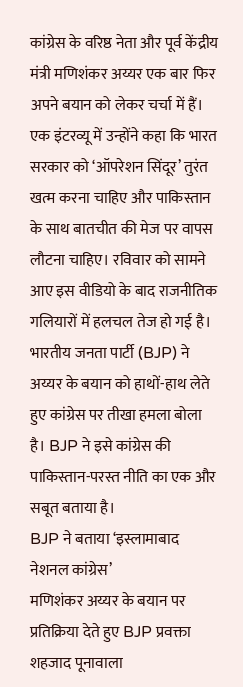कांग्रेस के वरिष्ठ नेता और पूर्व केंद्रीय मंत्री मणिशंकर अय्यर एक बार फिर अपने बयान को लेकर चर्चा में हैं। एक इंटरव्यू में उन्होंने कहा कि भारत सरकार को ‘ऑपरेशन सिंदूर’ तुरंत खत्म करना चाहिए और पाकिस्तान के साथ बातचीत की मेज पर वापस लौटना चाहिए। रविवार को सामने आए इस वीडियो के बाद राजनीतिक गलियारों में हलचल तेज हो गई है।
भारतीय जनता पार्टी (BJP) ने अय्यर के बयान को हाथों-हाथ लेते हुए कांग्रेस पर तीखा हमला बोला है। BJP ने इसे कांग्रेस की पाकिस्तान-परस्त नीति का एक और सबूत बताया है।
BJP ने बताया ‘इस्लामाबाद नेशनल कांग्रेस’
मणिशंकर अय्यर के बयान पर प्रतिक्रिया देते हुए BJP प्रवक्ता शहजाद पूनावाला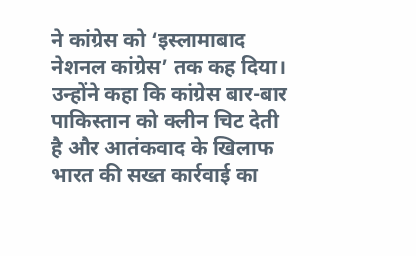ने कांग्रेस को ‘इस्लामाबाद नेशनल कांग्रेस’ तक कह दिया। उन्होंने कहा कि कांग्रेस बार-बार पाकिस्तान को क्लीन चिट देती है और आतंकवाद के खिलाफ भारत की सख्त कार्रवाई का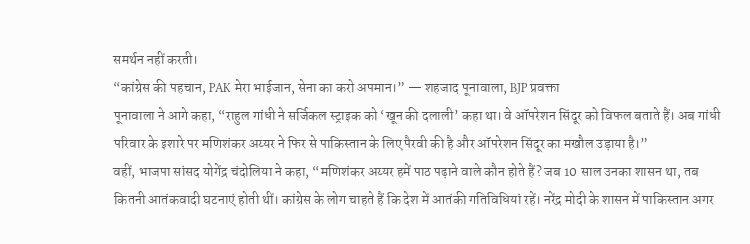समर्थन नहीं करती।
“कांग्रेस की पहचान, PAK मेरा भाईजान, सेना का करो अपमान।” — शहजाद पूनावाला, BJP प्रवक्ता
पूनावाला ने आगे कहा, “राहुल गांधी ने सर्जिकल स्ट्राइक को ‘खून की दलाली’ कहा था। वे ऑपरेशन सिंदूर को विफल बताते हैं। अब गांधी परिवार के इशारे पर मणिशंकर अय्यर ने फिर से पाकिस्तान के लिए पैरवी की है और ऑपरेशन सिंदूर का मखौल उड़ाया है।”
वहीं, भाजपा सांसद योगेंद्र चंदोलिया ने कहा, “मणिशंकर अय्यर हमें पाठ पढ़ाने वाले कौन होते हैं? जब 10 साल उनका शासन था, तब कितनी आतंकवादी घटनाएं होती थीं। कांग्रेस के लोग चाहते हैं कि देश में आतंकी गतिविधियां रहें। नरेंद्र मोदी के शासन में पाकिस्तान अगर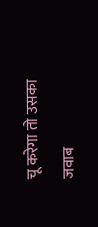चू करेगा तो उसका जवाब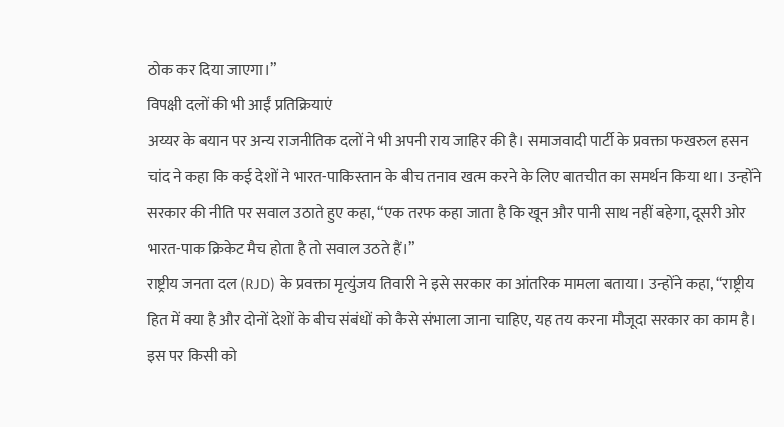ठोक कर दिया जाएगा।”
विपक्षी दलों की भी आईं प्रतिक्रियाएं
अय्यर के बयान पर अन्य राजनीतिक दलों ने भी अपनी राय जाहिर की है। समाजवादी पार्टी के प्रवक्ता फखरुल हसन चांद ने कहा कि कई देशों ने भारत-पाकिस्तान के बीच तनाव खत्म करने के लिए बातचीत का समर्थन किया था। उन्होंने सरकार की नीति पर सवाल उठाते हुए कहा, “एक तरफ कहा जाता है कि खून और पानी साथ नहीं बहेगा, दूसरी ओर भारत-पाक क्रिकेट मैच होता है तो सवाल उठते हैं।”
राष्ट्रीय जनता दल (RJD) के प्रवक्ता मृत्युंजय तिवारी ने इसे सरकार का आंतरिक मामला बताया। उन्होंने कहा, “राष्ट्रीय हित में क्या है और दोनों देशों के बीच संबंधों को कैसे संभाला जाना चाहिए, यह तय करना मौजूदा सरकार का काम है। इस पर किसी को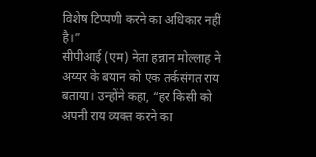विशेष टिप्पणी करने का अधिकार नहीं है।”
सीपीआई (एम) नेता हन्नान मोल्लाह ने अय्यर के बयान को एक तर्कसंगत राय बताया। उन्होंने कहा, “हर किसी को अपनी राय व्यक्त करने का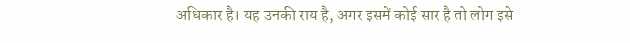अधिकार है। यह उनकी राय है, अगर इसमें कोई सार है तो लोग इसे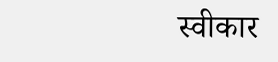स्वीकार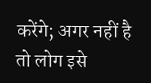करेंगे; अगर नहीं है तो लोग इसे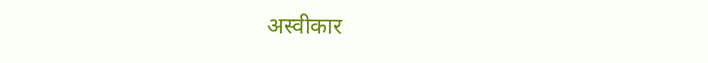अस्वीकार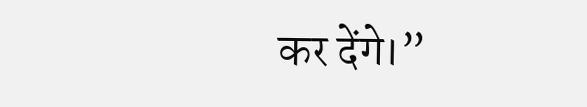कर देंगे।”